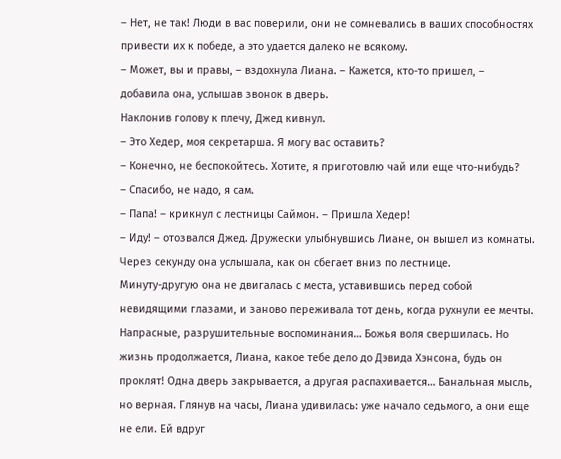– Нет, не так! Люди в вас поверили, они не сомневались в ваших способностях привести их к победе, а это удается далеко не всякому.
– Может, вы и правы, – вздохнула Лиана. – Кажется, кто-то пришел, – добавила она, услышав звонок в дверь.
Наклонив голову к плечу, Джед кивнул.
– Это Хедер, моя секретарша. Я могу вас оставить?
– Конечно, не беспокойтесь. Хотите, я приготовлю чай или еще что-нибудь?
– Спасибо, не надо, я сам.
– Папа! – крикнул с лестницы Саймон. – Пришла Хедер!
– Иду! – отозвался Джед. Дружески улыбнувшись Лиане, он вышел из комнаты. Через секунду она услышала, как он сбегает вниз по лестнице.
Минуту-другую она не двигалась с места, уставившись перед собой невидящими глазами, и заново переживала тот день, когда рухнули ее мечты. Напрасные, разрушительные воспоминания… Божья воля свершилась. Но жизнь продолжается, Лиана, какое тебе дело до Дэвида Хэнсона, будь он проклят! Одна дверь закрывается, а другая распахивается… Банальная мысль, но верная. Глянув на часы, Лиана удивилась: уже начало седьмого, а они еще не ели. Ей вдруг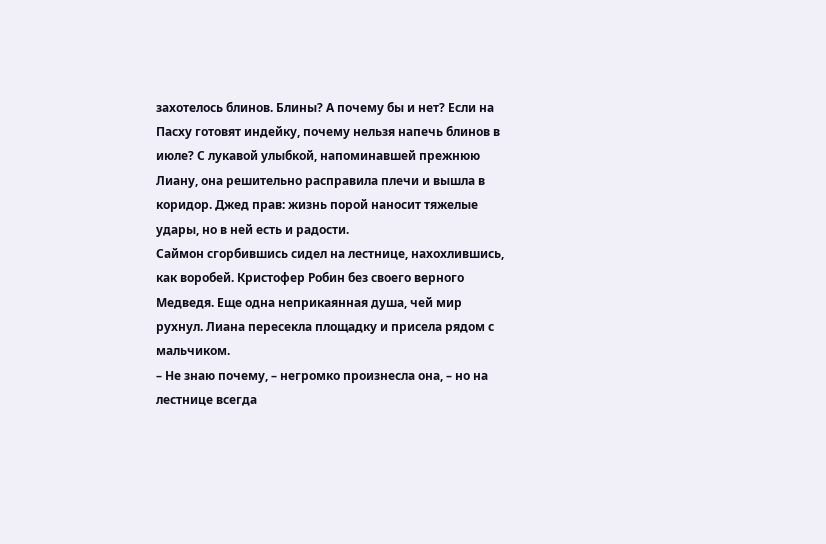захотелось блинов. Блины? А почему бы и нет? Если на Пасху готовят индейку, почему нельзя напечь блинов в июле? С лукавой улыбкой, напоминавшей прежнюю Лиану, она решительно расправила плечи и вышла в коридор. Джед прав: жизнь порой наносит тяжелые удары, но в ней есть и радости.
Саймон сгорбившись сидел на лестнице, нахохлившись, как воробей. Кристофер Робин без своего верного Медведя. Еще одна неприкаянная душа, чей мир рухнул. Лиана пересекла площадку и присела рядом с мальчиком.
– Не знаю почему, – негромко произнесла она, – но на лестнице всегда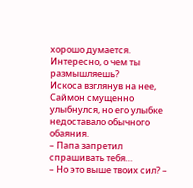хорошо думается. Интересно, о чем ты размышляешь?
Искоса взглянув на нее, Саймон смущенно улыбнулся, но его улыбке недоставало обычного обаяния.
– Папа запретил спрашивать тебя…
– Но это выше твоих сил? –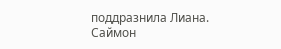поддразнила Лиана.
Саймон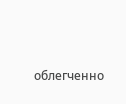облегченно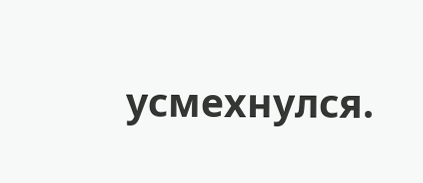усмехнулся.